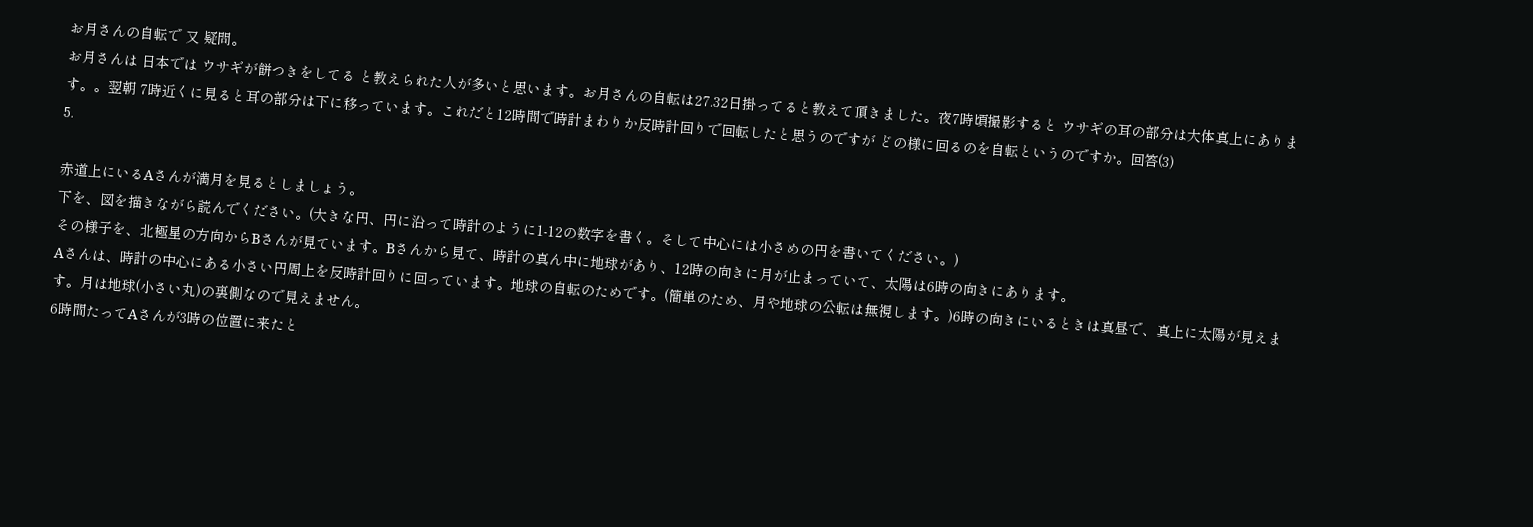お月さんの自転で 又 疑問。
お月さんは 日本では ウサギが餅つきをしてる と教えられた人が多いと思います。お月さんの自転は27.32日掛ってると教えて頂きました。夜7時頃撮影すると ウサギの耳の部分は大体真上にあります。。翌朝 7時近くに見ると耳の部分は下に移っています。これだと12時間で時計まわりか反時計回りで回転したと思うのですが どの様に回るのを自転というのですか。回答(3)
5.

赤道上にいるAさんが満月を見るとしましょう。
下を、図を描きながら読んでください。(大きな円、円に沿って時計のように1-12の数字を書く。そして中心には小さめの円を書いてください。)
その様子を、北極星の方向からBさんが見ています。Bさんから見て、時計の真ん中に地球があり、12時の向きに月が止まっていて、太陽は6時の向きにあります。
Aさんは、時計の中心にある小さい円周上を反時計回りに回っています。地球の自転のためです。(簡単のため、月や地球の公転は無視します。)6時の向きにいるときは真昼で、真上に太陽が見えます。月は地球(小さい丸)の裏側なので見えません。
6時間たってAさんが3時の位置に来たと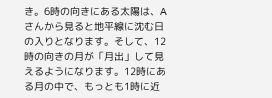き。6時の向きにある太陽は、Aさんから見ると地平線に沈む日の入りとなります。そして、12時の向きの月が「月出」して見えるようになります。12時にある月の中で、もっとも1時に近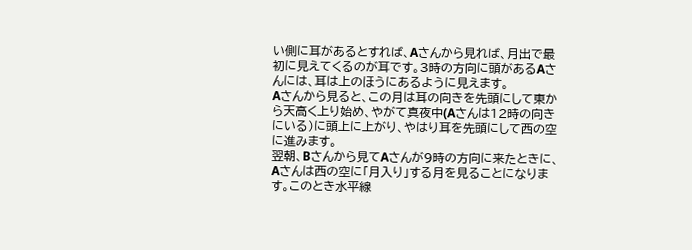い側に耳があるとすれば、Aさんから見れば、月出で最初に見えてくるのが耳です。3時の方向に頭があるAさんには、耳は上のほうにあるように見えます。
Aさんから見ると、この月は耳の向きを先頭にして東から天高く上り始め、やがて真夜中(Aさんは12時の向きにいる)に頭上に上がり、やはり耳を先頭にして西の空に進みます。
翌朝、Bさんから見てAさんが9時の方向に来たときに、Aさんは西の空に「月入り」する月を見ることになります。このとき水平線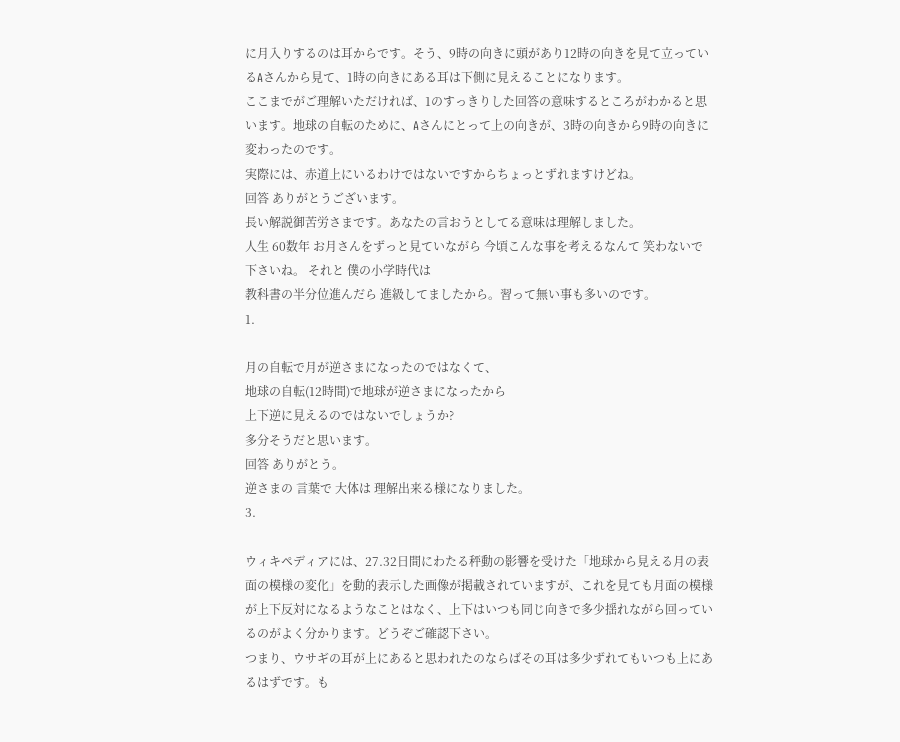に月入りするのは耳からです。そう、9時の向きに頭があり12時の向きを見て立っているAさんから見て、1時の向きにある耳は下側に見えることになります。
ここまでがご理解いただければ、1のすっきりした回答の意味するところがわかると思います。地球の自転のために、Aさんにとって上の向きが、3時の向きから9時の向きに変わったのです。
実際には、赤道上にいるわけではないですからちょっとずれますけどね。
回答 ありがとうございます。
長い解説御苦労さまです。あなたの言おうとしてる意味は理解しました。
人生 60数年 お月さんをずっと見ていながら 今頃こんな事を考えるなんて 笑わないで下さいね。 それと 僕の小学時代は
教科書の半分位進んだら 進級してましたから。習って無い事も多いのです。
1.

月の自転で月が逆さまになったのではなくて、
地球の自転(12時間)で地球が逆さまになったから
上下逆に見えるのではないでしょうか?
多分そうだと思います。
回答 ありがとう。
逆さまの 言葉で 大体は 理解出来る様になりました。
3.

ウィキペディアには、27.32日間にわたる秤動の影響を受けた「地球から見える月の表面の模様の変化」を動的表示した画像が掲載されていますが、これを見ても月面の模様が上下反対になるようなことはなく、上下はいつも同じ向きで多少揺れながら回っているのがよく分かります。どうぞご確認下さい。
つまり、ウサギの耳が上にあると思われたのならばその耳は多少ずれてもいつも上にあるはずです。も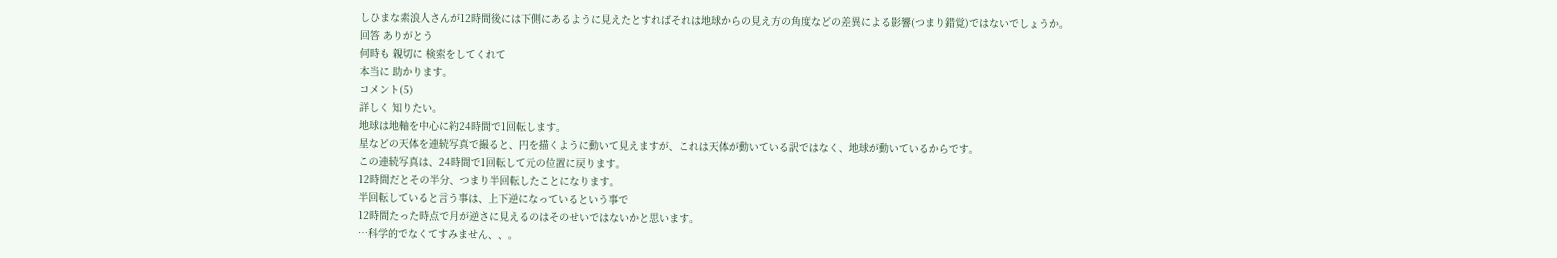しひまな素浪人さんが12時間後には下側にあるように見えたとすればそれは地球からの見え方の角度などの差異による影響(つまり錯覚)ではないでしょうか。
回答 ありがとう
何時も 親切に 検索をしてくれて
本当に 助かります。
コメント(5)
詳しく 知りたい。
地球は地軸を中心に約24時間で1回転します。
星などの天体を連続写真で撮ると、円を描くように動いて見えますが、これは天体が動いている訳ではなく、地球が動いているからです。
この連続写真は、24時間で1回転して元の位置に戻ります。
12時間だとその半分、つまり半回転したことになります。
半回転していると言う事は、上下逆になっているという事で
12時間たった時点で月が逆さに見えるのはそのせいではないかと思います。
…科学的でなくてすみません、、。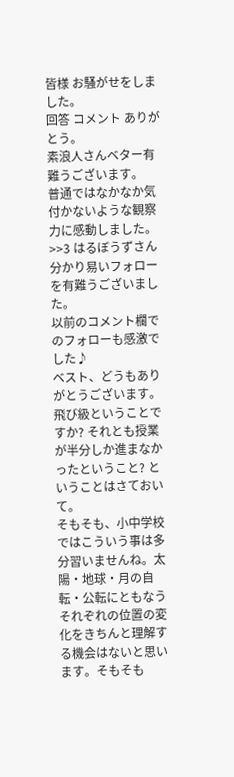皆様 お騒がせをしました。
回答 コメント ありがとう。
素浪人さんベター有難うございます。
普通ではなかなか気付かないような観察力に感動しました。
>>3 はるぼうずさん
分かり易いフォローを有難うございました。
以前のコメント欄でのフォローも感激でした♪
ベスト、どうもありがとうございます。
飛び級ということですか? それとも授業が半分しか進まなかったということ? ということはさておいて。
そもそも、小中学校ではこういう事は多分習いませんね。太陽・地球・月の自転・公転にともなうそれぞれの位置の変化をきちんと理解する機会はないと思います。そもそも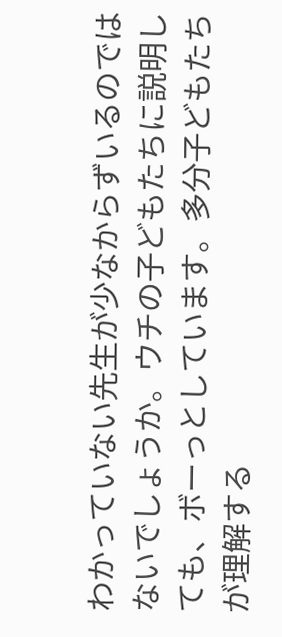わかっていない先生が少なからずいるのではないでしょうか。ウチの子どもたちに説明しても、ボーっとしています。多分子どもたちが理解する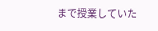まで授業していた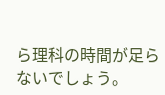ら理科の時間が足らないでしょう。